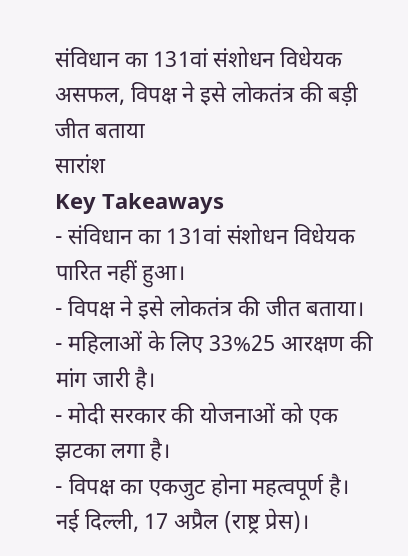संविधान का 131वां संशोधन विधेयक असफल, विपक्ष ने इसे लोकतंत्र की बड़ी जीत बताया
सारांश
Key Takeaways
- संविधान का 131वां संशोधन विधेयक पारित नहीं हुआ।
- विपक्ष ने इसे लोकतंत्र की जीत बताया।
- महिलाओं के लिए 33%25 आरक्षण की मांग जारी है।
- मोदी सरकार की योजनाओं को एक झटका लगा है।
- विपक्ष का एकजुट होना महत्वपूर्ण है।
नई दिल्ली, 17 अप्रैल (राष्ट्र प्रेस)।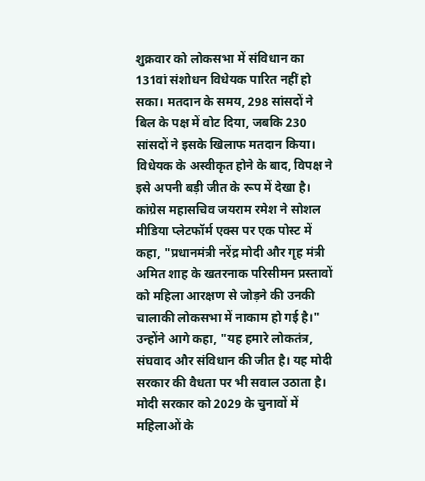शुक्रवार को लोकसभा में संविधान का 131वां संशोधन विधेयक पारित नहीं हो सका। मतदान के समय, 298 सांसदों ने बिल के पक्ष में वोट दिया, जबकि 230 सांसदों ने इसके खिलाफ मतदान किया। विधेयक के अस्वीकृत होने के बाद, विपक्ष ने इसे अपनी बड़ी जीत के रूप में देखा है।
कांग्रेस महासचिव जयराम रमेश ने सोशल मीडिया प्लेटफॉर्म एक्स पर एक पोस्ट में कहा, "प्रधानमंत्री नरेंद्र मोदी और गृह मंत्री अमित शाह के खतरनाक परिसीमन प्रस्तावों को महिला आरक्षण से जोड़ने की उनकी चालाकी लोकसभा में नाकाम हो गई है।"
उन्होंने आगे कहा, "यह हमारे लोकतंत्र, संघवाद और संविधान की जीत है। यह मोदी सरकार की वैधता पर भी सवाल उठाता है। मोदी सरकार को 2029 के चुनावों में महिलाओं के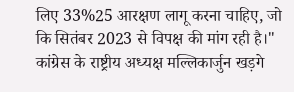लिए 33%25 आरक्षण लागू करना चाहिए, जो कि सितंबर 2023 से विपक्ष की मांग रही है।"
कांग्रेस के राष्ट्रीय अध्यक्ष मल्लिकार्जुन खड़गे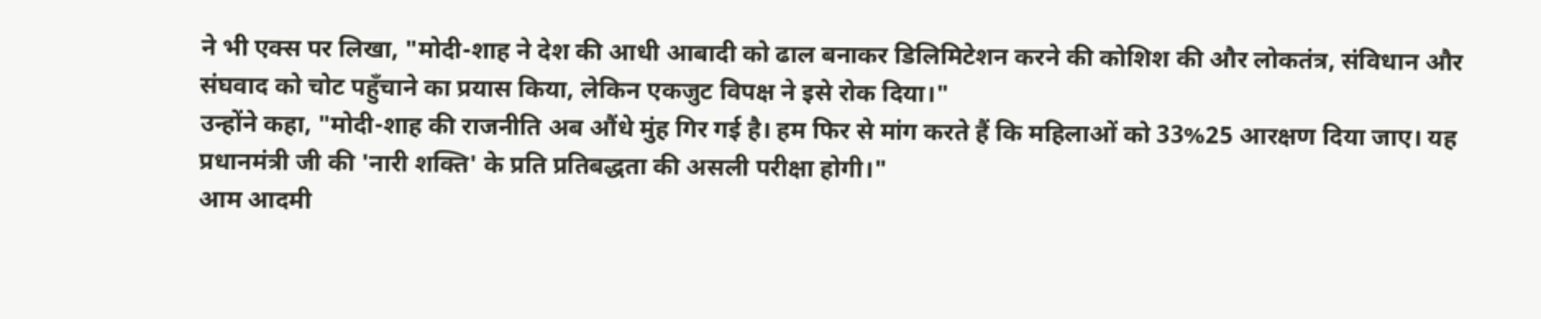ने भी एक्स पर लिखा, "मोदी-शाह ने देश की आधी आबादी को ढाल बनाकर डिलिमिटेशन करने की कोशिश की और लोकतंत्र, संविधान और संघवाद को चोट पहुँचाने का प्रयास किया, लेकिन एकजुट विपक्ष ने इसे रोक दिया।"
उन्होंने कहा, "मोदी-शाह की राजनीति अब औंधे मुंह गिर गई है। हम फिर से मांग करते हैं कि महिलाओं को 33%25 आरक्षण दिया जाए। यह प्रधानमंत्री जी की 'नारी शक्ति' के प्रति प्रतिबद्धता की असली परीक्षा होगी।"
आम आदमी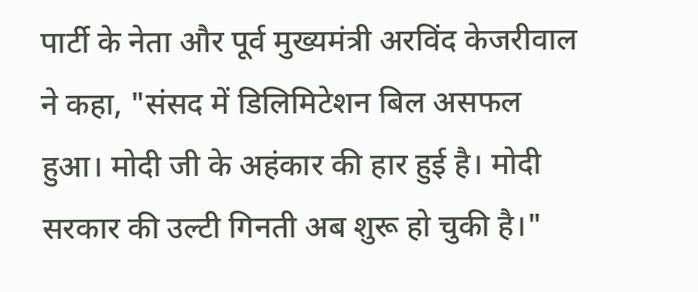पार्टी के नेता और पूर्व मुख्यमंत्री अरविंद केजरीवाल ने कहा, "संसद में डिलिमिटेशन बिल असफल हुआ। मोदी जी के अहंकार की हार हुई है। मोदी सरकार की उल्टी गिनती अब शुरू हो चुकी है।"